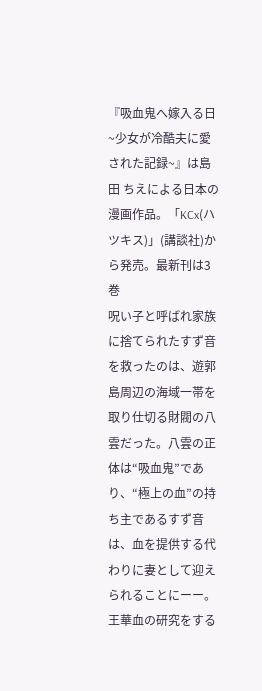『吸血鬼へ嫁入る日~少女が冷酷夫に愛された記録~』は島田 ちえによる日本の漫画作品。「KCx(ハツキス)」(講談社)から発売。最新刊は3巻
呪い子と呼ばれ家族に捨てられたすず音を救ったのは、遊郭島周辺の海域一帯を取り仕切る財閥の八雲だった。八雲の正体は“吸血鬼”であり、“極上の血”の持ち主であるすず音は、血を提供する代わりに妻として迎えられることにーー。 王華血の研究をする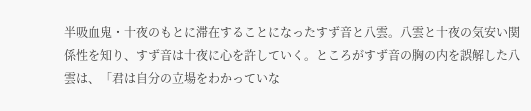半吸血鬼・十夜のもとに滞在することになったすず音と八雲。八雲と十夜の気安い関係性を知り、すず音は十夜に心を許していく。ところがすず音の胸の内を誤解した八雲は、「君は自分の立場をわかっていな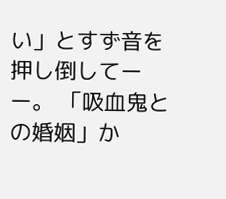い」とすず音を押し倒してーー。 「吸血鬼との婚姻」か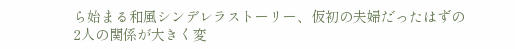ら始まる和風シンデレラストーリー、仮初の夫婦だったはずの2人の関係が大きく変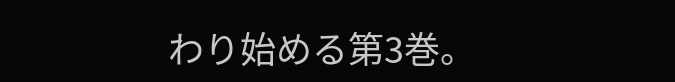わり始める第3巻。